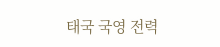태국 국영 전력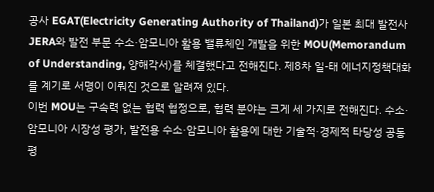공사 EGAT(Electricity Generating Authority of Thailand)가 일본 최대 발전사 JERA와 발전 부문 수소·암모니아 활용 밸류체인 개발을 위한 MOU(Memorandum of Understanding, 양해각서)를 체결했다고 전해진다. 제8차 일-태 에너지정책대화를 계기로 서명이 이뤄진 것으로 알려져 있다.
이번 MOU는 구속력 없는 협력 협정으로, 협력 분야는 크게 세 가지로 전해진다. 수소·암모니아 시장성 평가, 발전용 수소·암모니아 활용에 대한 기술적·경제적 타당성 공동 평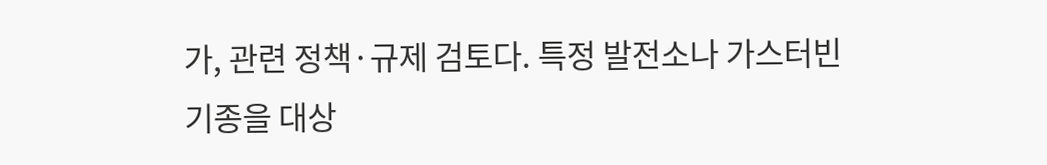가, 관련 정책·규제 검토다. 특정 발전소나 가스터빈 기종을 대상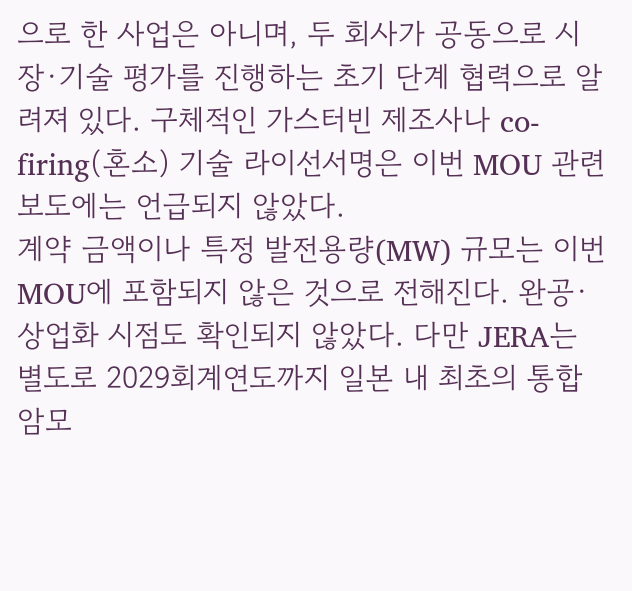으로 한 사업은 아니며, 두 회사가 공동으로 시장·기술 평가를 진행하는 초기 단계 협력으로 알려져 있다. 구체적인 가스터빈 제조사나 co-firing(혼소) 기술 라이선서명은 이번 MOU 관련 보도에는 언급되지 않았다.
계약 금액이나 특정 발전용량(MW) 규모는 이번 MOU에 포함되지 않은 것으로 전해진다. 완공·상업화 시점도 확인되지 않았다. 다만 JERA는 별도로 2029회계연도까지 일본 내 최초의 통합 암모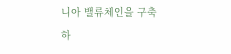니아 밸류체인을 구축하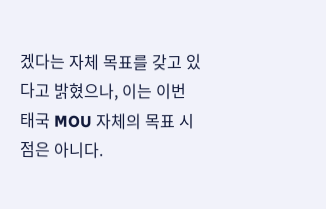겠다는 자체 목표를 갖고 있다고 밝혔으나, 이는 이번 태국 MOU 자체의 목표 시점은 아니다.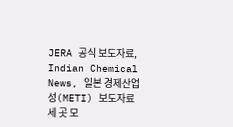JERA 공식 보도자료, Indian Chemical News, 일본 경제산업성(METI) 보도자료 세 곳 모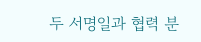두 서명일과 협력 분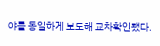야를 동일하게 보도해 교차확인됐다.